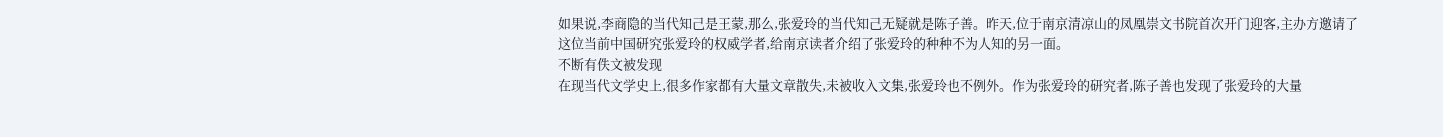如果说,李商隐的当代知己是王蒙,那么,张爱玲的当代知己无疑就是陈子善。昨天,位于南京清凉山的凤凰崇文书院首次开门迎客,主办方邀请了这位当前中国研究张爱玲的权威学者,给南京读者介绍了张爱玲的种种不为人知的另一面。
不断有佚文被发现
在现当代文学史上,很多作家都有大量文章散失,未被收入文集,张爱玲也不例外。作为张爱玲的研究者,陈子善也发现了张爱玲的大量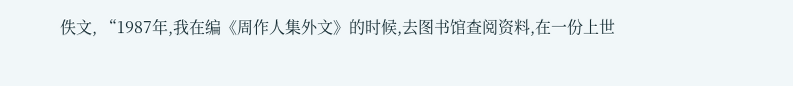佚文, “1987年,我在编《周作人集外文》的时候,去图书馆查阅资料,在一份上世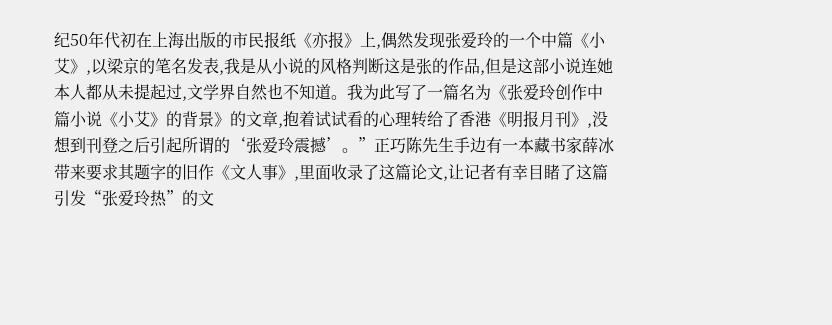纪50年代初在上海出版的市民报纸《亦报》上,偶然发现张爱玲的一个中篇《小艾》,以梁京的笔名发表,我是从小说的风格判断这是张的作品,但是这部小说连她本人都从未提起过,文学界自然也不知道。我为此写了一篇名为《张爱玲创作中篇小说《小艾》的背景》的文章,抱着试试看的心理转给了香港《明报月刊》,没想到刊登之后引起所谓的‘张爱玲震撼’。”正巧陈先生手边有一本藏书家薛冰带来要求其题字的旧作《文人事》,里面收录了这篇论文,让记者有幸目睹了这篇引发“张爱玲热”的文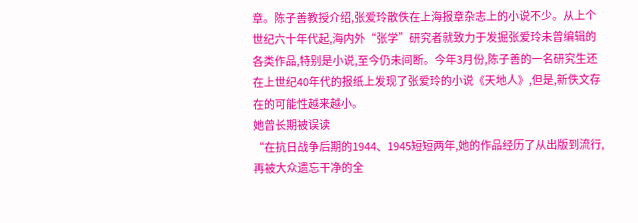章。陈子善教授介绍,张爱玲散佚在上海报章杂志上的小说不少。从上个世纪六十年代起,海内外“张学”研究者就致力于发掘张爱玲未曾编辑的各类作品,特别是小说,至今仍未间断。今年3月份,陈子善的一名研究生还在上世纪40年代的报纸上发现了张爱玲的小说《天地人》,但是,新佚文存在的可能性越来越小。
她曾长期被误读
“在抗日战争后期的1944、1945短短两年,她的作品经历了从出版到流行,再被大众遗忘干净的全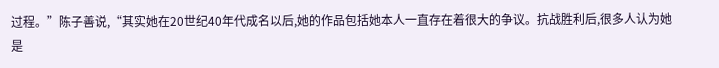过程。”陈子善说,“其实她在20世纪40年代成名以后,她的作品包括她本人一直存在着很大的争议。抗战胜利后,很多人认为她是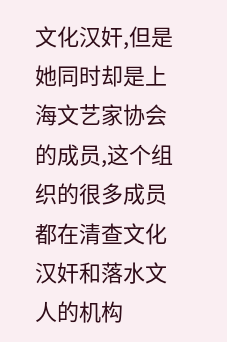文化汉奸,但是她同时却是上海文艺家协会的成员,这个组织的很多成员都在清查文化汉奸和落水文人的机构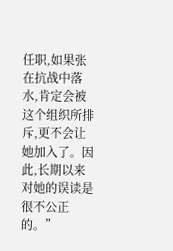任职,如果张在抗战中落水,肯定会被这个组织所排斥,更不会让她加入了。因此,长期以来对她的误读是很不公正的。”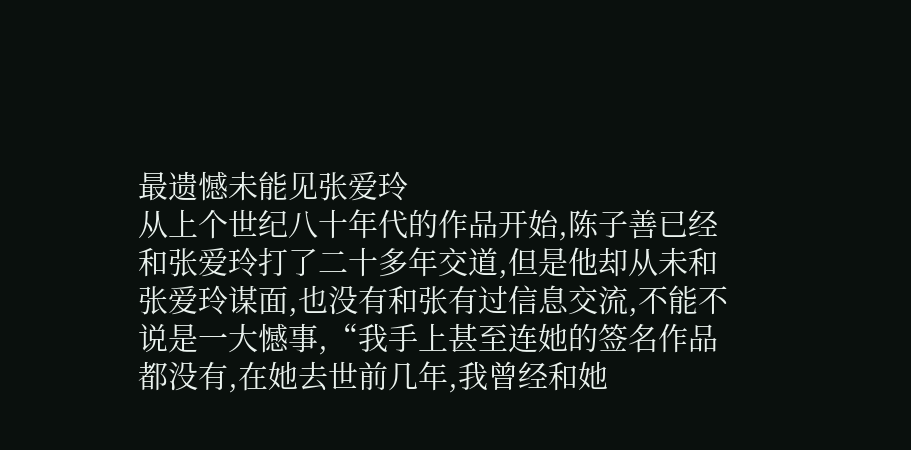最遗憾未能见张爱玲
从上个世纪八十年代的作品开始,陈子善已经和张爱玲打了二十多年交道,但是他却从未和张爱玲谋面,也没有和张有过信息交流,不能不说是一大憾事,“我手上甚至连她的签名作品都没有,在她去世前几年,我曾经和她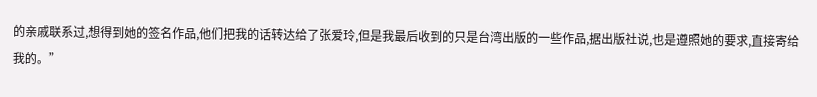的亲戚联系过,想得到她的签名作品,他们把我的话转达给了张爱玲,但是我最后收到的只是台湾出版的一些作品,据出版社说,也是遵照她的要求,直接寄给我的。”